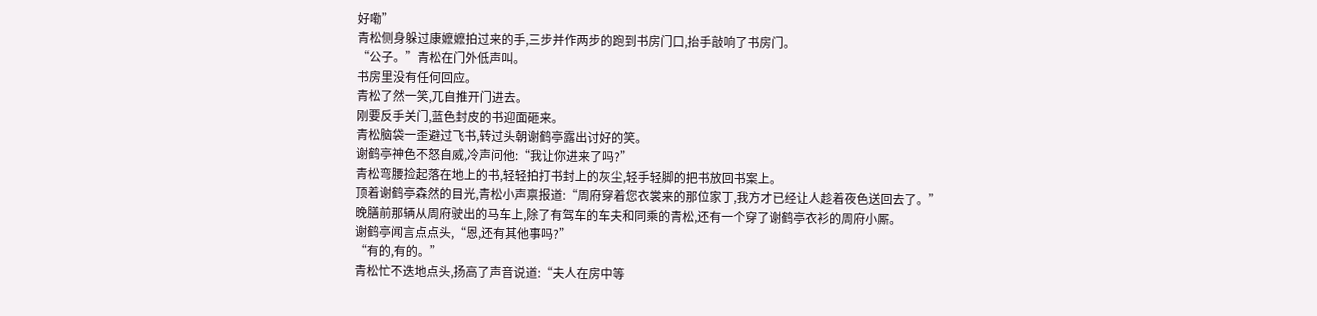好嘞”
青松侧身躲过康嬷嬷拍过来的手,三步并作两步的跑到书房门口,抬手敲响了书房门。
“公子。”青松在门外低声叫。
书房里没有任何回应。
青松了然一笑,兀自推开门进去。
刚要反手关门,蓝色封皮的书迎面砸来。
青松脑袋一歪避过飞书,转过头朝谢鹤亭露出讨好的笑。
谢鹤亭神色不怒自威,冷声问他:“我让你进来了吗?”
青松弯腰捡起落在地上的书,轻轻拍打书封上的灰尘,轻手轻脚的把书放回书案上。
顶着谢鹤亭森然的目光,青松小声禀报道:“周府穿着您衣裳来的那位家丁,我方才已经让人趁着夜色送回去了。”
晚膳前那辆从周府驶出的马车上,除了有驾车的车夫和同乘的青松,还有一个穿了谢鹤亭衣衫的周府小厮。
谢鹤亭闻言点点头,“恩,还有其他事吗?”
“有的,有的。”
青松忙不迭地点头,扬高了声音说道:“夫人在房中等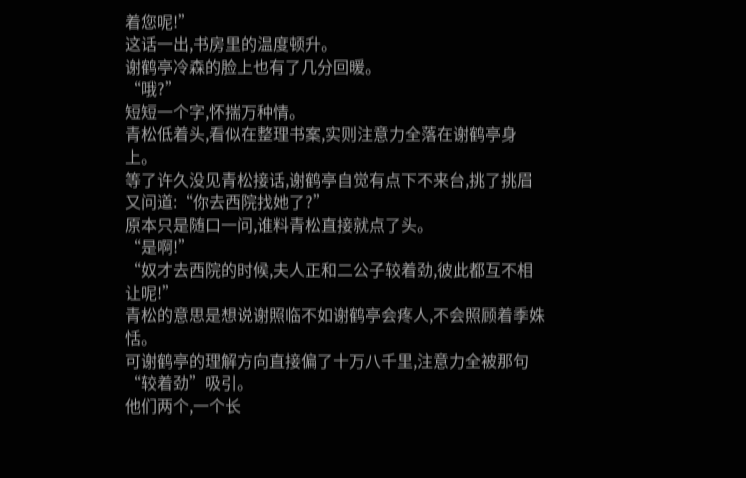着您呢!”
这话一出,书房里的温度顿升。
谢鹤亭冷森的脸上也有了几分回暖。
“哦?”
短短一个字,怀揣万种情。
青松低着头,看似在整理书案,实则注意力全落在谢鹤亭身上。
等了许久没见青松接话,谢鹤亭自觉有点下不来台,挑了挑眉又问道:“你去西院找她了?”
原本只是随口一问,谁料青松直接就点了头。
“是啊!”
“奴才去西院的时候,夫人正和二公子较着劲,彼此都互不相让呢!”
青松的意思是想说谢照临不如谢鹤亭会疼人,不会照顾着季姝恬。
可谢鹤亭的理解方向直接偏了十万八千里,注意力全被那句“较着劲”吸引。
他们两个,一个长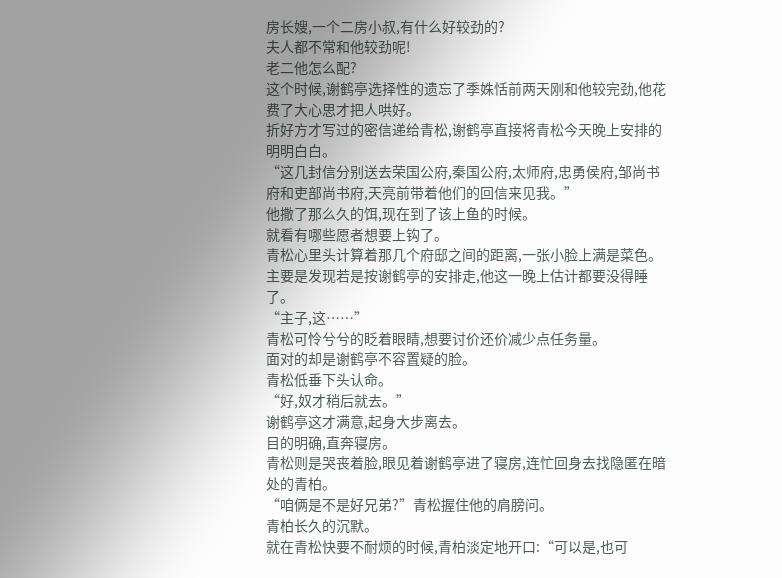房长嫂,一个二房小叔,有什么好较劲的?
夫人都不常和他较劲呢!
老二他怎么配?
这个时候,谢鹤亭选择性的遗忘了季姝恬前两天刚和他较完劲,他花费了大心思才把人哄好。
折好方才写过的密信递给青松,谢鹤亭直接将青松今天晚上安排的明明白白。
“这几封信分别送去荣国公府,秦国公府,太师府,忠勇侯府,邹尚书府和吏部尚书府,天亮前带着他们的回信来见我。”
他撒了那么久的饵,现在到了该上鱼的时候。
就看有哪些愿者想要上钩了。
青松心里头计算着那几个府邸之间的距离,一张小脸上满是菜色。
主要是发现若是按谢鹤亭的安排走,他这一晚上估计都要没得睡了。
“主子,这……”
青松可怜兮兮的眨着眼睛,想要讨价还价减少点任务量。
面对的却是谢鹤亭不容置疑的脸。
青松低垂下头认命。
“好,奴才稍后就去。”
谢鹤亭这才满意,起身大步离去。
目的明确,直奔寝房。
青松则是哭丧着脸,眼见着谢鹤亭进了寝房,连忙回身去找隐匿在暗处的青柏。
“咱俩是不是好兄弟?”青松握住他的肩膀问。
青柏长久的沉默。
就在青松快要不耐烦的时候,青柏淡定地开口:“可以是,也可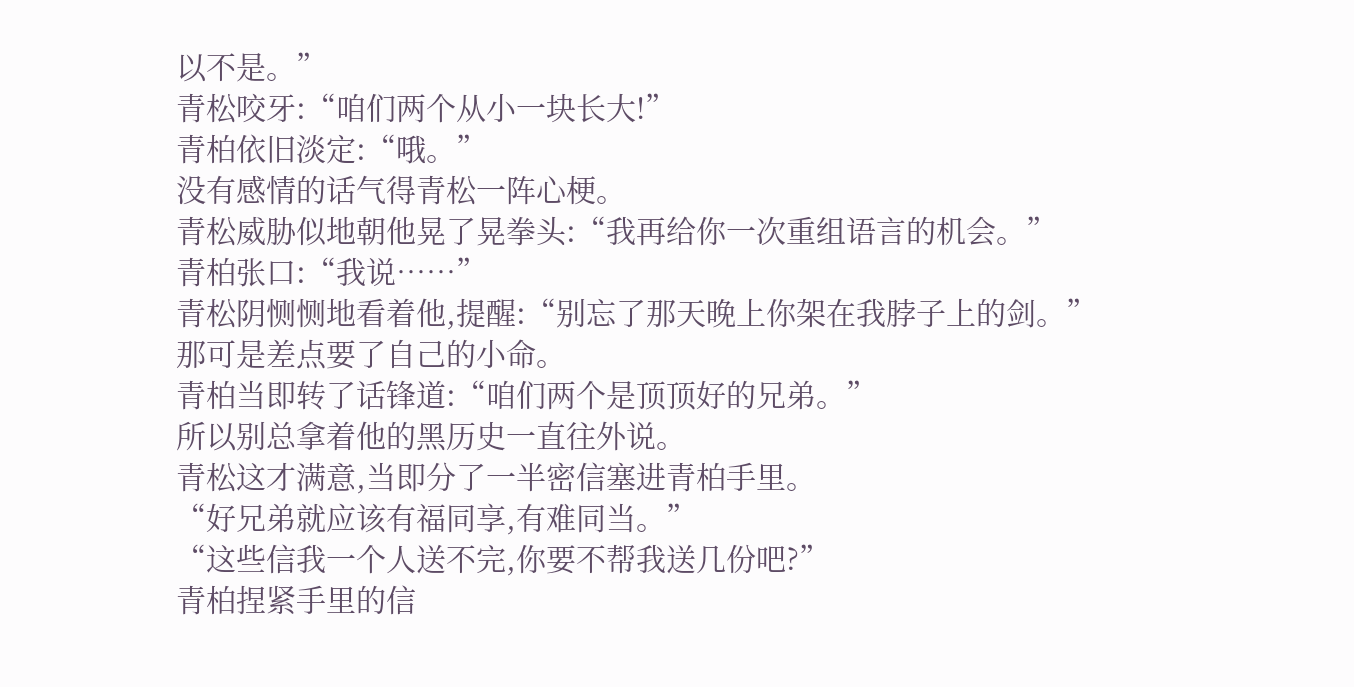以不是。”
青松咬牙:“咱们两个从小一块长大!”
青柏依旧淡定:“哦。”
没有感情的话气得青松一阵心梗。
青松威胁似地朝他晃了晃拳头:“我再给你一次重组语言的机会。”
青柏张口:“我说……”
青松阴恻恻地看着他,提醒:“别忘了那天晚上你架在我脖子上的剑。”
那可是差点要了自己的小命。
青柏当即转了话锋道:“咱们两个是顶顶好的兄弟。”
所以别总拿着他的黑历史一直往外说。
青松这才满意,当即分了一半密信塞进青柏手里。
“好兄弟就应该有福同享,有难同当。”
“这些信我一个人送不完,你要不帮我送几份吧?”
青柏捏紧手里的信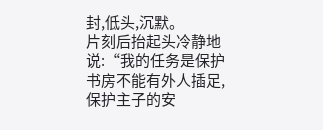封,低头,沉默。
片刻后抬起头冷静地说:“我的任务是保护书房不能有外人插足,保护主子的安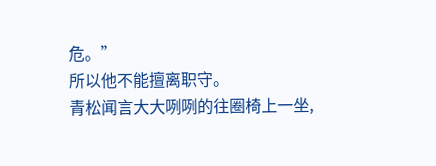危。”
所以他不能擅离职守。
青松闻言大大咧咧的往圈椅上一坐,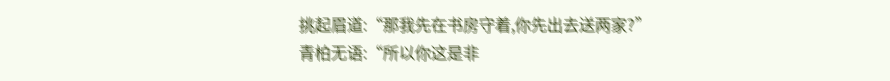挑起眉道:“那我先在书房守着,你先出去送两家?”
青柏无语:“所以你这是非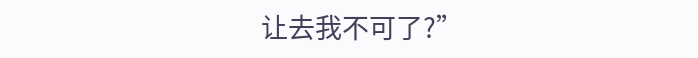让去我不可了?”